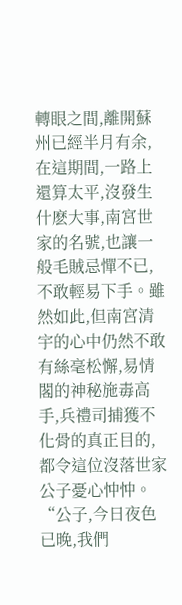轉眼之間,離開蘇州已經半月有余,在這期間,一路上還算太平,沒發生什麽大事,南宮世家的名號,也讓一般毛賊忌憚不已,不敢輕易下手。雖然如此,但南宮清宇的心中仍然不敢有絲毫松懈,易情閣的神秘施毒高手,兵禮司捕獲不化骨的真正目的,都令這位沒落世家公子憂心忡忡。
“公子,今日夜色已晚,我們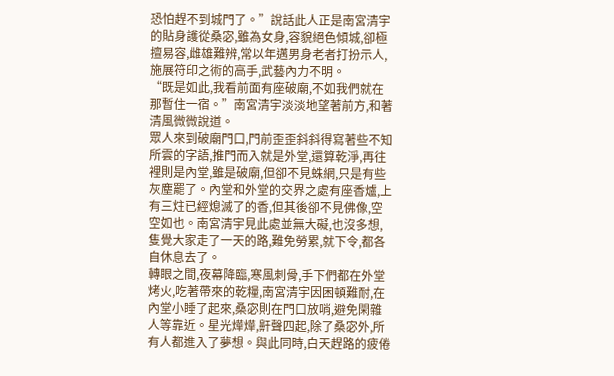恐怕趕不到城門了。”說話此人正是南宮清宇的貼身護從桑宓,雖為女身,容貌絕色傾城,卻極擅易容,雌雄難辨,常以年邁男身老者打扮示人,施展符印之術的高手,武藝內力不明。
“既是如此,我看前面有座破廟,不如我們就在那暫住一宿。”南宮清宇淡淡地望著前方,和著清風微微說道。
眾人來到破廟門口,門前歪歪斜斜得寫著些不知所雲的字語,推門而入就是外堂,還算乾淨,再往裡則是內堂,雖是破廟,但卻不見蛛網,只是有些灰塵罷了。內堂和外堂的交界之處有座香爐,上有三炷已經熄滅了的香,但其後卻不見佛像,空空如也。南宮清宇見此處並無大礙,也沒多想,隻覺大家走了一天的路,難免勞累,就下令,都各自休息去了。
轉眼之間,夜幕降臨,寒風刺骨,手下們都在外堂烤火,吃著帶來的乾糧,南宮清宇因困頓難耐,在內堂小睡了起來,桑宓則在門口放哨,避免閑雜人等靠近。星光燁燁,鼾聲四起,除了桑宓外,所有人都進入了夢想。與此同時,白天趕路的疲倦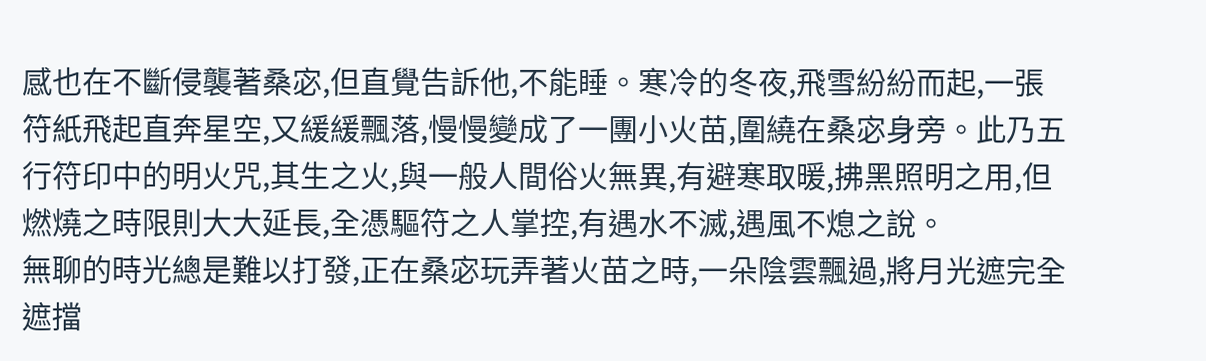感也在不斷侵襲著桑宓,但直覺告訴他,不能睡。寒冷的冬夜,飛雪紛紛而起,一張符紙飛起直奔星空,又緩緩飄落,慢慢變成了一團小火苗,圍繞在桑宓身旁。此乃五行符印中的明火咒,其生之火,與一般人間俗火無異,有避寒取暖,拂黑照明之用,但燃燒之時限則大大延長,全憑驅符之人掌控,有遇水不滅,遇風不熄之說。
無聊的時光總是難以打發,正在桑宓玩弄著火苗之時,一朵陰雲飄過,將月光遮完全遮擋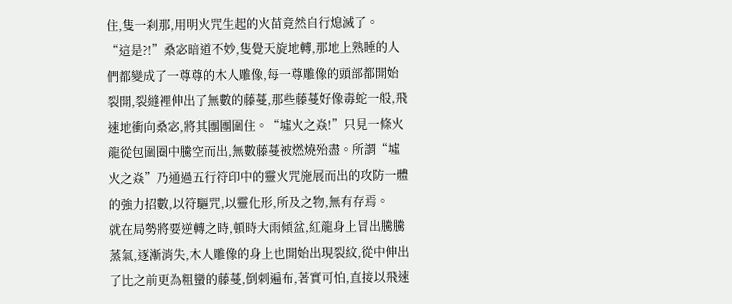住,隻一刹那,用明火咒生起的火苗竟然自行熄滅了。
“這是?!”桑宓暗道不妙,隻覺天旋地轉,那地上熟睡的人們都變成了一尊尊的木人雕像,每一尊雕像的頭部都開始裂開,裂縫裡伸出了無數的藤蔓,那些藤蔓好像毒蛇一般,飛速地衝向桑宓,將其團團圍住。“墟火之焱!”只見一條火龍從包圍圈中騰空而出,無數藤蔓被燃燒殆盡。所謂“墟火之焱”乃通過五行符印中的靈火咒施展而出的攻防一體的強力招數,以符驅咒,以靈化形,所及之物,無有存焉。
就在局勢將要逆轉之時,頓時大雨傾盆,紅龍身上冒出騰騰蒸氣,逐漸消失,木人雕像的身上也開始出現裂紋,從中伸出了比之前更為粗蠻的藤蔓,倒刺遍布,著實可怕,直接以飛速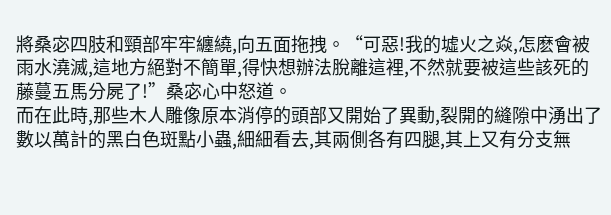將桑宓四肢和頸部牢牢纏繞,向五面拖拽。“可惡!我的墟火之焱,怎麽會被雨水澆滅,這地方絕對不簡單,得快想辦法脫離這裡,不然就要被這些該死的藤蔓五馬分屍了!”桑宓心中怒道。
而在此時,那些木人雕像原本消停的頭部又開始了異動,裂開的縫隙中湧出了數以萬計的黑白色斑點小蟲,細細看去,其兩側各有四腿,其上又有分支無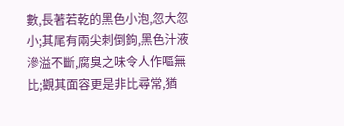數,長著若乾的黑色小泡,忽大忽小;其尾有兩尖刺倒鉤,黑色汁液滲溢不斷,腐臭之味令人作嘔無比;觀其面容更是非比尋常,猶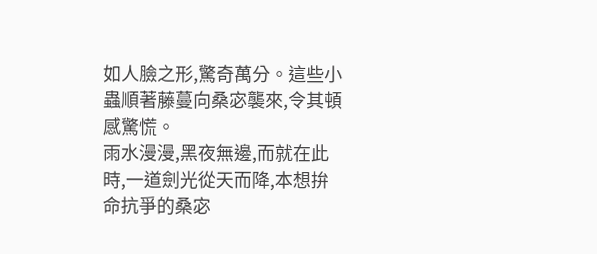如人臉之形,驚奇萬分。這些小蟲順著藤蔓向桑宓襲來,令其頓感驚慌。
雨水漫漫,黑夜無邊,而就在此時,一道劍光從天而降,本想拚命抗爭的桑宓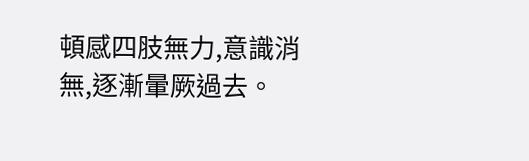頓感四肢無力,意識消無,逐漸暈厥過去。